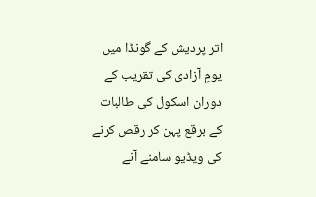اتر پردیش کے گونڈا میں یومِ آزادی کی تقریب کے دوران اسکول کی طالبات کے برقع پہن کر رقص کرنے کی ویڈیو سامنے آنے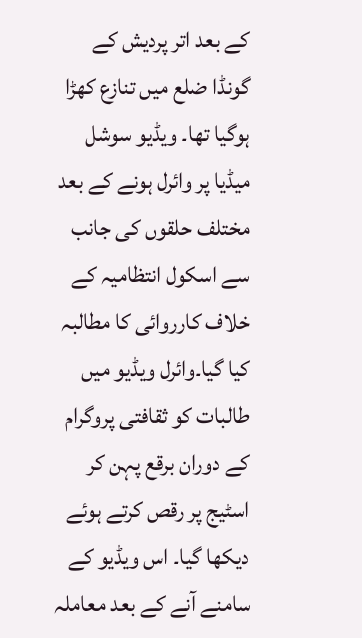کے بعد اتر پردیش کے گونڈا ضلع میں تنازع کھڑا ہوگیا تھا۔ ویڈیو سوشل میڈیا پر وائرل ہونے کے بعد مختلف حلقوں کی جانب سے اسکول انتظامیہ کے خلاف کارروائی کا مطالبہ کیا گیا۔وائرل ویڈیو میں طالبات کو ثقافتی پروگرام کے دوران برقع پہن کر اسٹیج پر رقص کرتے ہوئے دیکھا گیا۔ اس ویڈیو کے سامنے آنے کے بعد معاملہ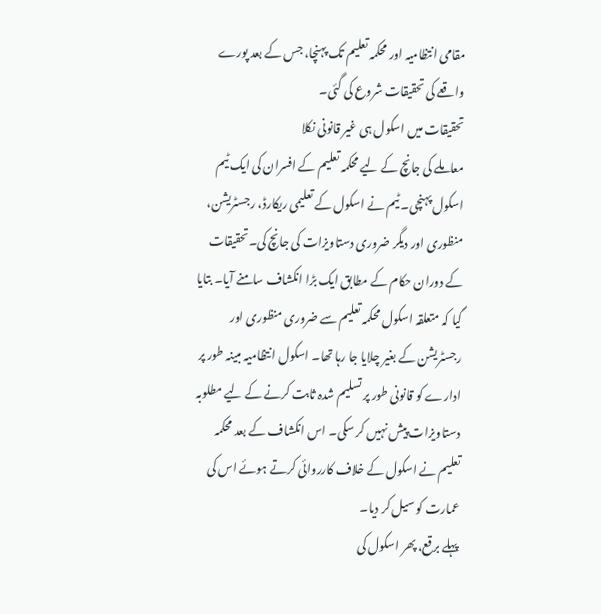مقامی انتظامیہ اور محکمہ تعلیم تک پہنچا، جس کے بعد پورے واقعے کی تحقیقات شروع کی گئی۔
تحقیقات میں اسکول ہی غیر قانونی نکلا
معاملے کی جانچ کے لیے محکمہ تعلیم کے افسران کی ایک ٹیم اسکول پہنچی۔ ٹیم نے اسکول کے تعلیمی ریکارڈ، رجسٹریشن، منظوری اور دیگر ضروری دستاویزات کی جانچ کی۔تحقیقات کے دوران حکام کے مطابق ایک بڑا انکشاف سامنے آیا۔ بتایا گیا کہ متعلقہ اسکول محکمہ تعلیم سے ضروری منظوری اور رجسٹریشن کے بغیر چلایا جا رہا تھا۔ اسکول انتظامیہ مبینہ طور پر ادارے کو قانونی طور پر تسلیم شدہ ثابت کرنے کے لیے مطلوبہ دستاویزات پیش نہیں کر سکی۔ اس انکشاف کے بعد محکمہ تعلیم نے اسکول کے خلاف کارروائی کرتے ہوئے اس کی عمارت کو سیل کر دیا۔
پہلے برقع، پھر اسکول کی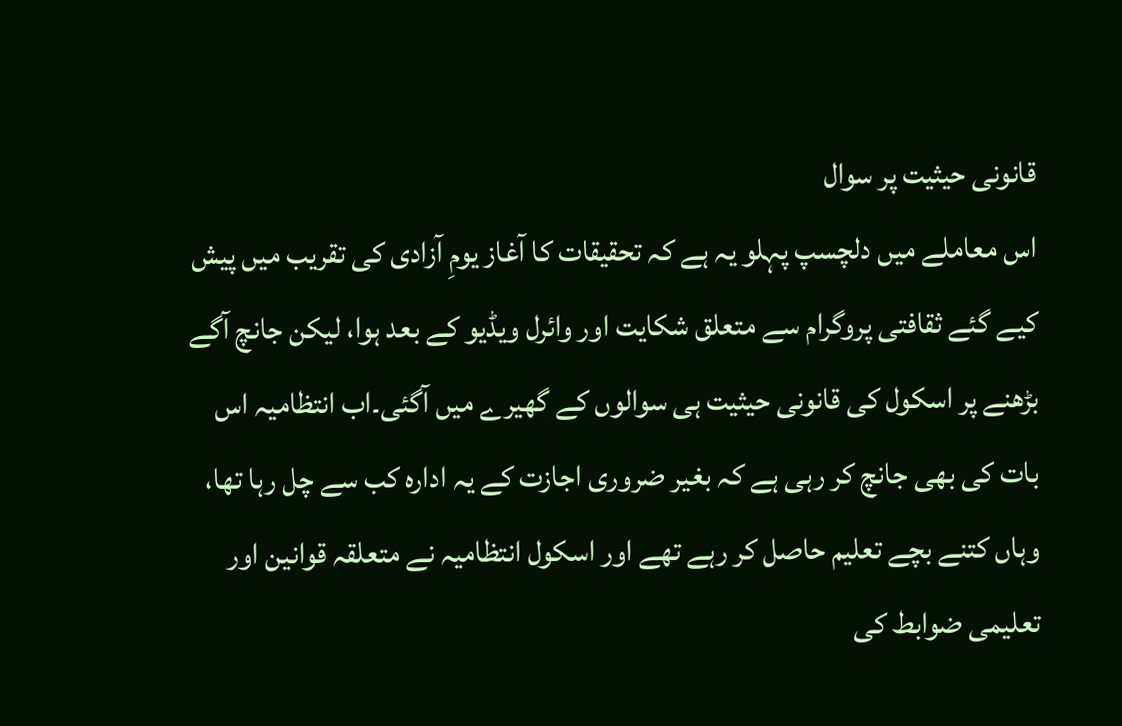قانونی حیثیت پر سوال
اس معاملے میں دلچسپ پہلو یہ ہے کہ تحقیقات کا آغاز یومِ آزادی کی تقریب میں پیش کیے گئے ثقافتی پروگرام سے متعلق شکایت اور وائرل ویڈیو کے بعد ہوا، لیکن جانچ آگے بڑھنے پر اسکول کی قانونی حیثیت ہی سوالوں کے گھیرے میں آگئی۔اب انتظامیہ اس بات کی بھی جانچ کر رہی ہے کہ بغیر ضروری اجازت کے یہ ادارہ کب سے چل رہا تھا، وہاں کتنے بچے تعلیم حاصل کر رہے تھے اور اسکول انتظامیہ نے متعلقہ قوانین اور تعلیمی ضوابط کی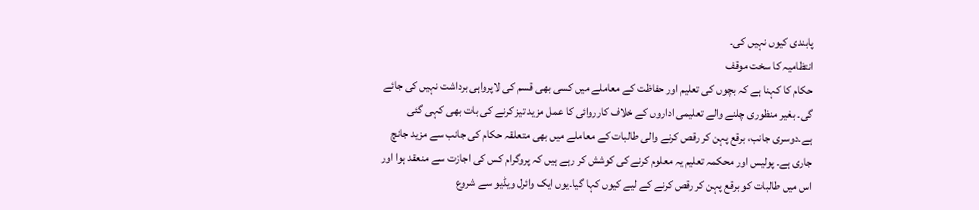پابندی کیوں نہیں کی۔
انتظامیہ کا سخت موقف
حکام کا کہنا ہے کہ بچوں کی تعلیم اور حفاظت کے معاملے میں کسی بھی قسم کی لاپرواہی برداشت نہیں کی جائے گی۔ بغیر منظوری چلنے والے تعلیمی اداروں کے خلاف کارروائی کا عمل مزید تیز کرنے کی بات بھی کہی گئی ہے۔دوسری جانب، برقع پہن کر رقص کرنے والی طالبات کے معاملے میں بھی متعلقہ حکام کی جانب سے مزید جانچ جاری ہے۔ پولیس اور محکمہ تعلیم یہ معلوم کرنے کی کوشش کر رہے ہیں کہ پروگرام کس کی اجازت سے منعقد ہوا اور اس میں طالبات کو برقع پہن کر رقص کرنے کے لیے کیوں کہا گیا۔یوں ایک وائرل ویڈیو سے شروع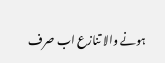ہونے والا تنازع اب صرف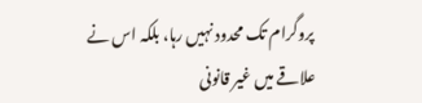پروگرام تک محدود نہیں رہا، بلکہ اس نے علاقے میں غیر قانونی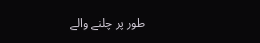طور پر چلنے والے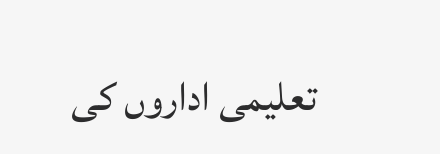تعلیمی اداروں کی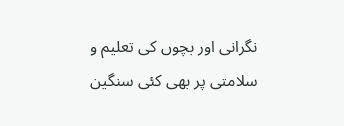نگرانی اور بچوں کی تعلیم و سلامتی پر بھی کئی سنگین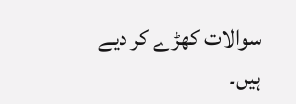سوالات کھڑے کر دیے ہیں۔